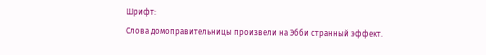Шрифт:
Слова домоправительницы произвели на Эбби странный эффект.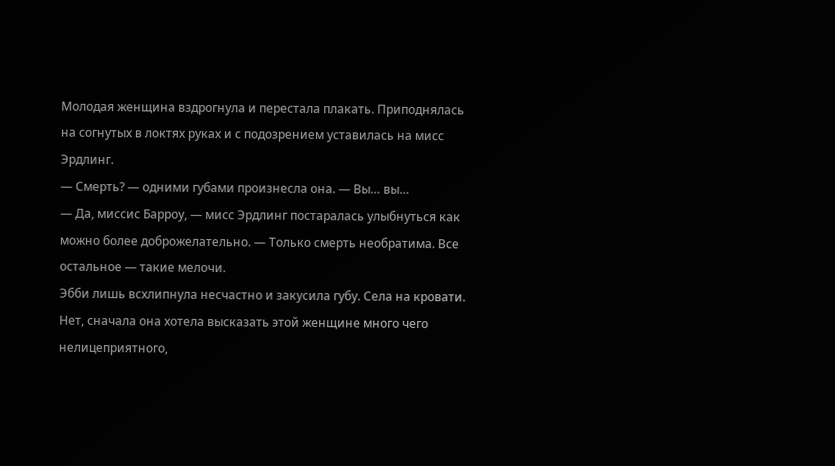Молодая женщина вздрогнула и перестала плакать. Приподнялась на согнутых в локтях руках и с подозрением уставилась на мисс Эрдлинг.
— Смерть? — одними губами произнесла она. — Вы… вы…
— Да, миссис Барроу, — мисс Эрдлинг постаралась улыбнуться как можно более доброжелательно. — Только смерть необратима. Все остальное — такие мелочи.
Эбби лишь всхлипнула несчастно и закусила губу. Села на кровати. Нет, сначала она хотела высказать этой женщине много чего нелицеприятного,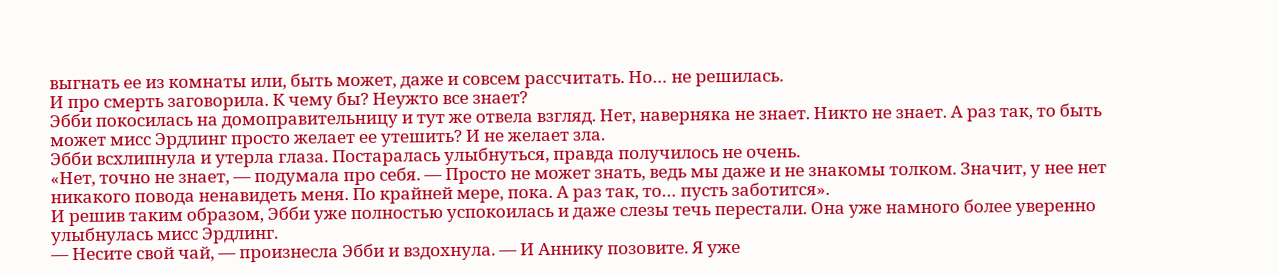выгнать ее из комнаты или, быть может, даже и совсем рассчитать. Но… не решилась.
И про смерть заговорила. К чему бы? Неужто все знает?
Эбби покосилась на домоправительницу и тут же отвела взгляд. Нет, наверняка не знает. Никто не знает. А раз так, то быть может мисс Эрдлинг просто желает ее утешить? И не желает зла.
Эбби всхлипнула и утерла глаза. Постаралась улыбнуться, правда получилось не очень.
«Нет, точно не знает, — подумала про себя. — Просто не может знать, ведь мы даже и не знакомы толком. Значит, у нее нет никакого повода ненавидеть меня. По крайней мере, пока. А раз так, то… пусть заботится».
И решив таким образом, Эбби уже полностью успокоилась и даже слезы течь перестали. Она уже намного более уверенно улыбнулась мисс Эрдлинг.
— Несите свой чай, — произнесла Эбби и вздохнула. — И Аннику позовите. Я уже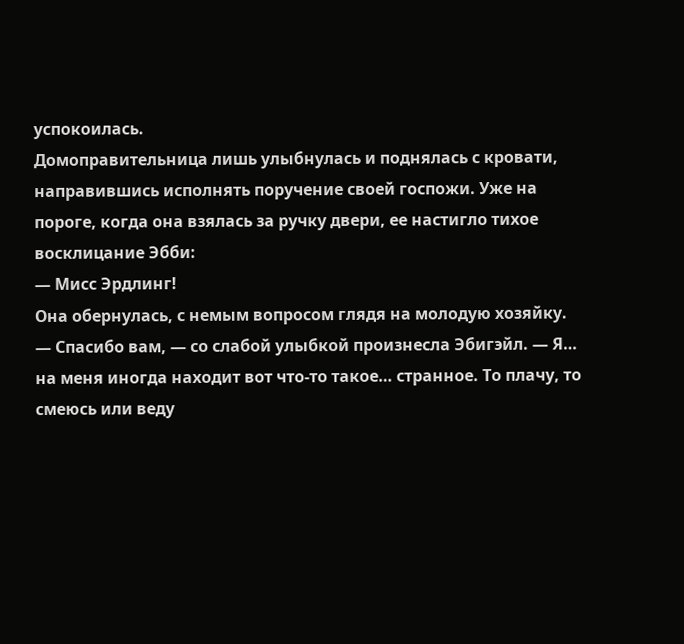успокоилась.
Домоправительница лишь улыбнулась и поднялась с кровати, направившись исполнять поручение своей госпожи. Уже на пороге, когда она взялась за ручку двери, ее настигло тихое восклицание Эбби:
— Мисс Эрдлинг!
Она обернулась, с немым вопросом глядя на молодую хозяйку.
— Спасибо вам, — со слабой улыбкой произнесла Эбигэйл. — Я… на меня иногда находит вот что-то такое… странное. То плачу, то смеюсь или веду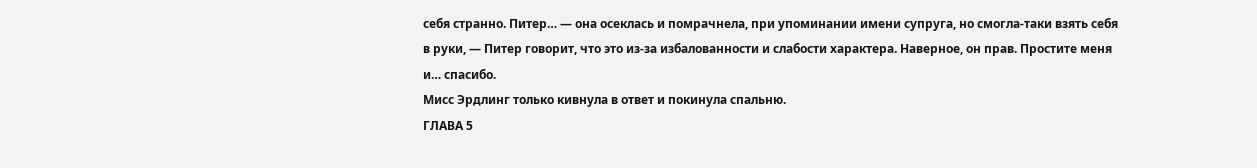себя странно. Питер… — она осеклась и помрачнела, при упоминании имени супруга, но смогла-таки взять себя в руки, — Питер говорит, что это из-за избалованности и слабости характера. Наверное, он прав. Простите меня и… спасибо.
Мисс Эрдлинг только кивнула в ответ и покинула спальню.
ГЛАВА 5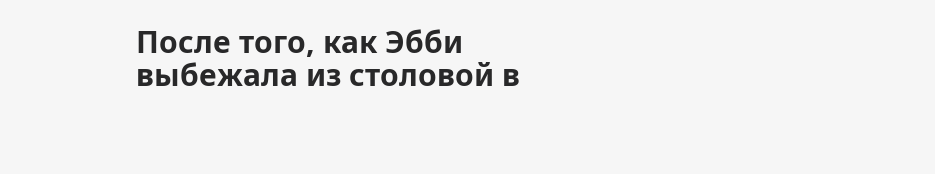После того, как Эбби выбежала из столовой в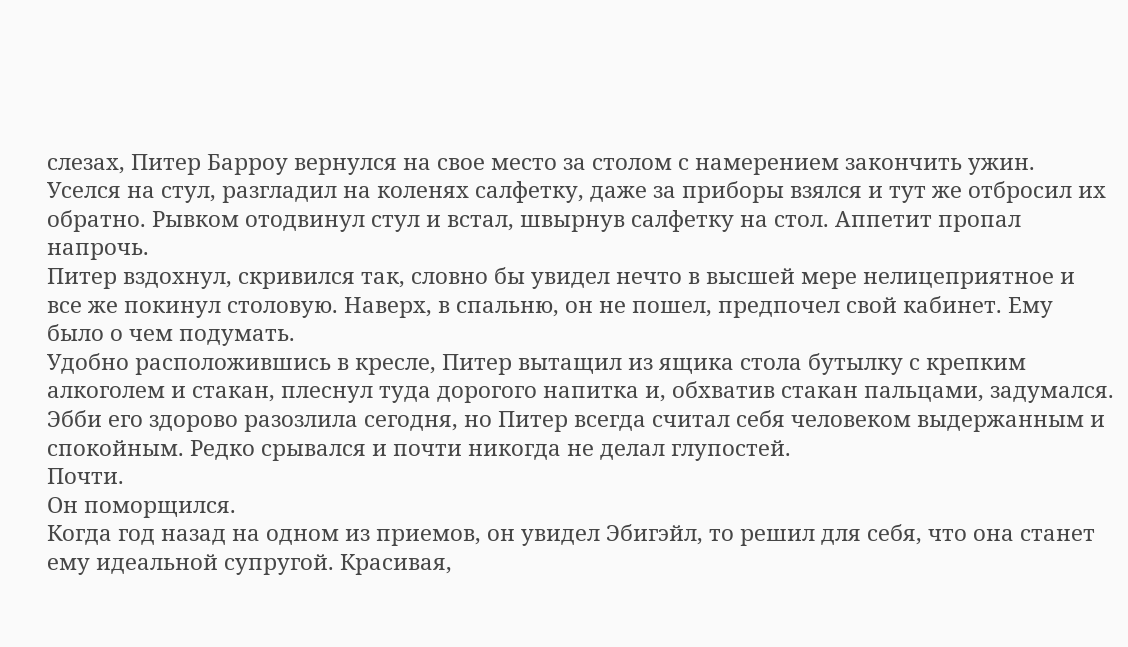слезах, Питер Барроу вернулся на свое место за столом с намерением закончить ужин. Уселся на стул, разгладил на коленях салфетку, даже за приборы взялся и тут же отбросил их обратно. Рывком отодвинул стул и встал, швырнув салфетку на стол. Аппетит пропал напрочь.
Питер вздохнул, скривился так, словно бы увидел нечто в высшей мере нелицеприятное и все же покинул столовую. Наверх, в спальню, он не пошел, предпочел свой кабинет. Ему было о чем подумать.
Удобно расположившись в кресле, Питер вытащил из ящика стола бутылку с крепким алкоголем и стакан, плеснул туда дорогого напитка и, обхватив стакан пальцами, задумался.
Эбби его здорово разозлила сегодня, но Питер всегда считал себя человеком выдержанным и спокойным. Редко срывался и почти никогда не делал глупостей.
Почти.
Он поморщился.
Когда год назад на одном из приемов, он увидел Эбигэйл, то решил для себя, что она станет ему идеальной супругой. Красивая,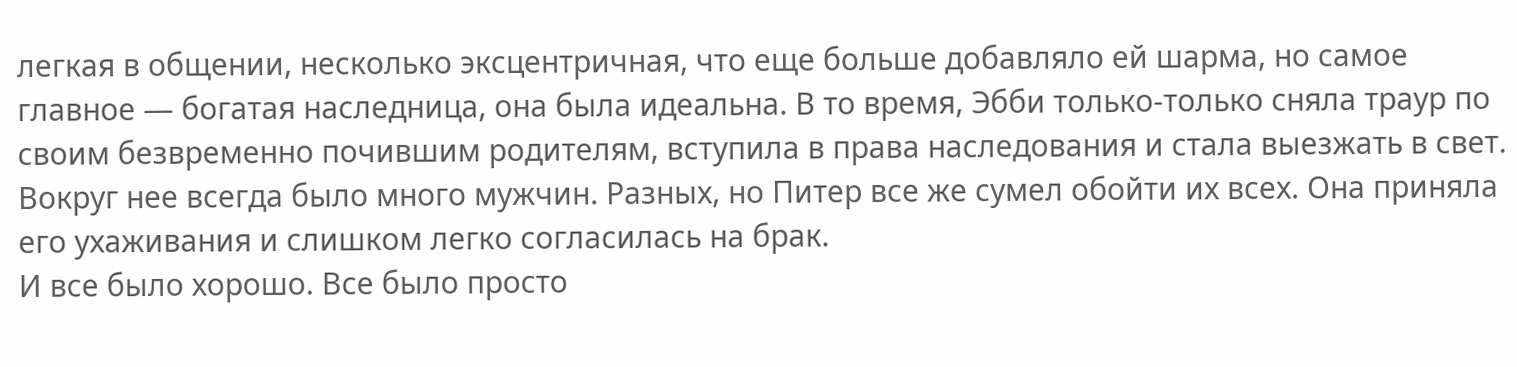легкая в общении, несколько эксцентричная, что еще больше добавляло ей шарма, но самое главное — богатая наследница, она была идеальна. В то время, Эбби только-только сняла траур по своим безвременно почившим родителям, вступила в права наследования и стала выезжать в свет. Вокруг нее всегда было много мужчин. Разных, но Питер все же сумел обойти их всех. Она приняла его ухаживания и слишком легко согласилась на брак.
И все было хорошо. Все было просто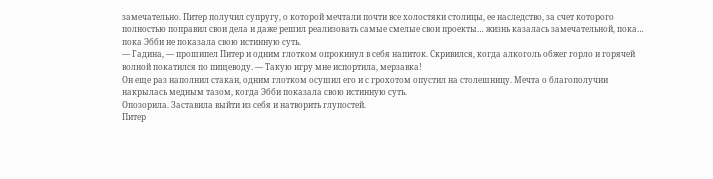замечательно. Питер получил супругу, о которой мечтали почти все холостяки столицы, ее наследство, за счет которого полностью поправил свои дела и даже решил реализовать самые смелые свои проекты… жизнь казалась замечательной, пока… пока Эбби не показала свою истинную суть.
— Гадина, — прошипел Питер и одним глотком опрокинул в себя напиток. Скривился, когда алкоголь обжег горло и горячей волной покатился по пищеводу. — Такую игру мне испортила, мерзавка!
Он еще раз наполнил стакан, одним глотком осушил его и с грохотом опустил на столешницу. Мечта о благополучии накрылась медным тазом, когда Эбби показала свою истинную суть.
Опозорила. Заставила выйти из себя и натворить глупостей.
Питер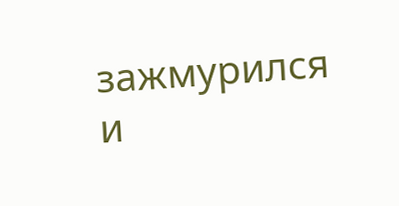зажмурился и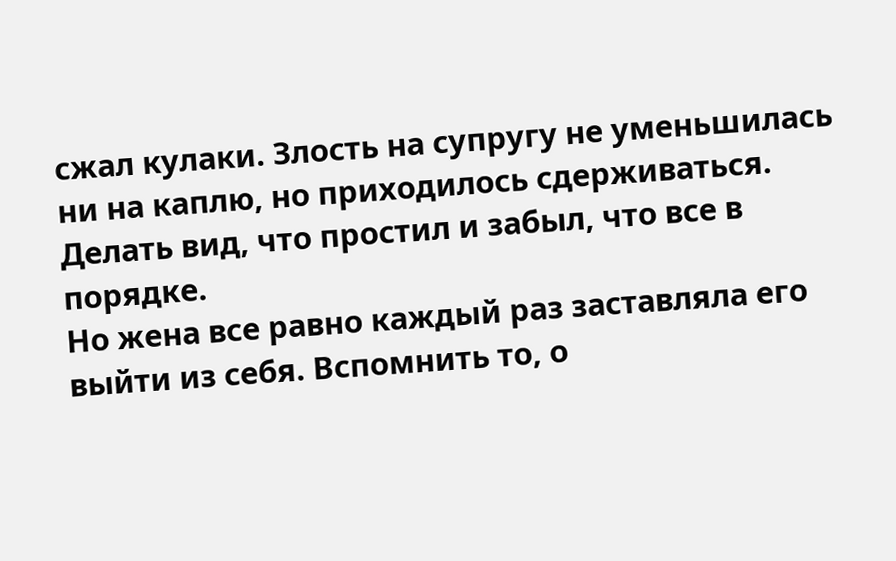сжал кулаки. Злость на супругу не уменьшилась ни на каплю, но приходилось сдерживаться. Делать вид, что простил и забыл, что все в порядке.
Но жена все равно каждый раз заставляла его выйти из себя. Вспомнить то, о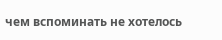чем вспоминать не хотелось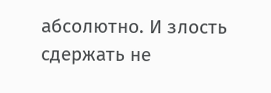абсолютно. И злость сдержать не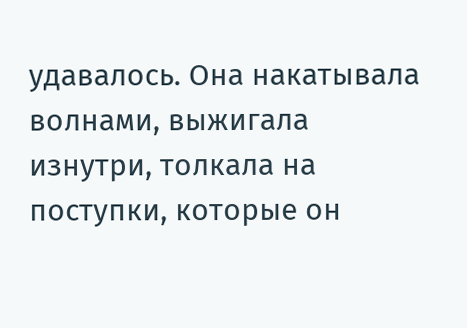удавалось. Она накатывала волнами, выжигала изнутри, толкала на поступки, которые он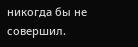никогда бы не совершил.